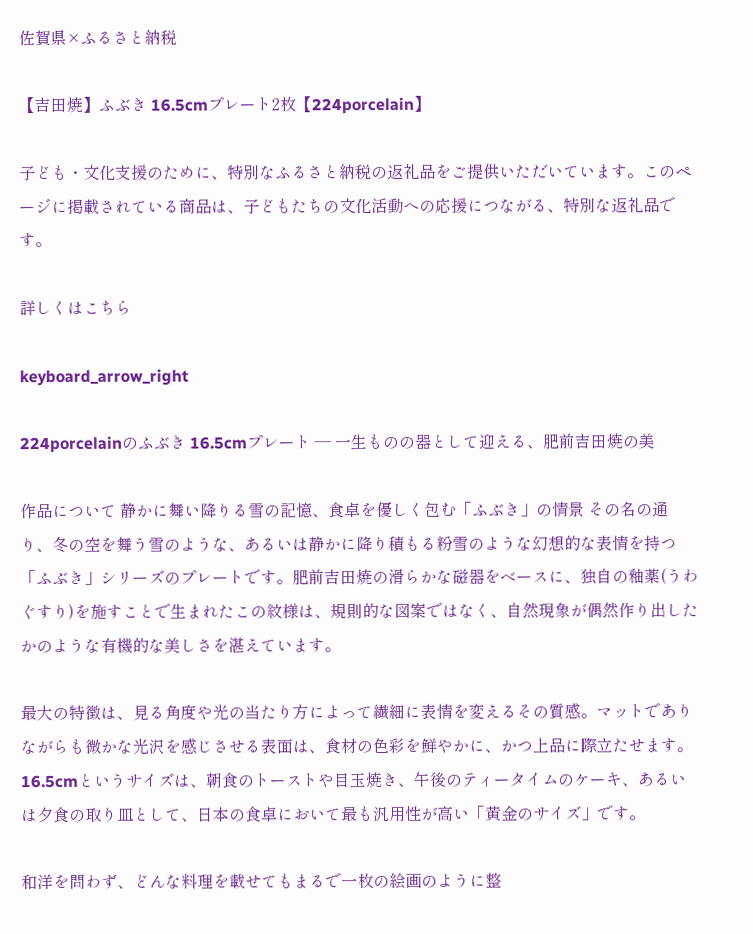佐賀県×ふるさと納税

【吉田焼】ふぶき 16.5cmプレート2枚【224porcelain】

子ども・文化支援のために、特別なふるさと納税の返礼品をご提供いただいています。このページに掲載されている商品は、子どもたちの文化活動への応援につながる、特別な返礼品です。

詳しくはこちら

keyboard_arrow_right

224porcelainのふぶき 16.5cmプレート — 一生ものの器として迎える、肥前吉田焼の美

作品について 静かに舞い降りる雪の記憶、食卓を優しく包む「ふぶき」の情景 その名の通り、冬の空を舞う雪のような、あるいは静かに降り積もる粉雪のような幻想的な表情を持つ「ふぶき」シリーズのプレートです。肥前吉田焼の滑らかな磁器をベースに、独自の釉薬(うわぐすり)を施すことで生まれたこの紋様は、規則的な図案ではなく、自然現象が偶然作り出したかのような有機的な美しさを湛えています。

最大の特徴は、見る角度や光の当たり方によって繊細に表情を変えるその質感。マットでありながらも微かな光沢を感じさせる表面は、食材の色彩を鮮やかに、かつ上品に際立たせます。16.5cmというサイズは、朝食のトーストや目玉焼き、午後のティータイムのケーキ、あるいは夕食の取り皿として、日本の食卓において最も汎用性が高い「黄金のサイズ」です。

和洋を問わず、どんな料理を載せてもまるで一枚の絵画のように整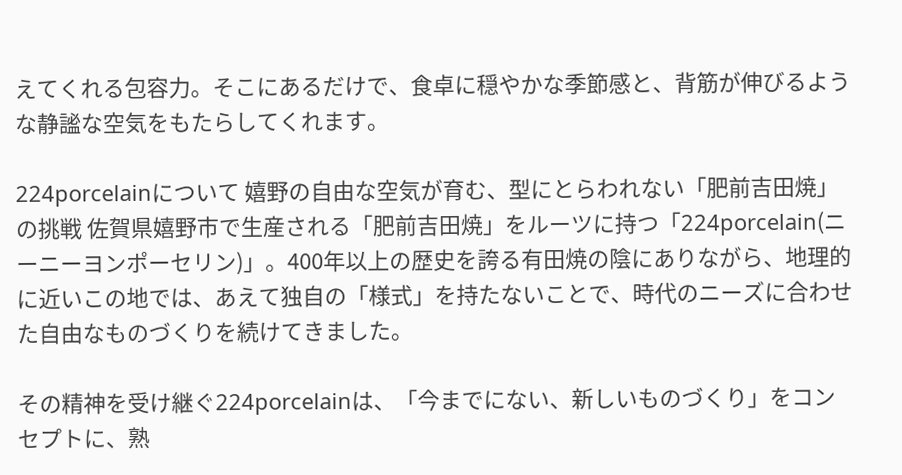えてくれる包容力。そこにあるだけで、食卓に穏やかな季節感と、背筋が伸びるような静謐な空気をもたらしてくれます。

224porcelainについて 嬉野の自由な空気が育む、型にとらわれない「肥前吉田焼」の挑戦 佐賀県嬉野市で生産される「肥前吉田焼」をルーツに持つ「224porcelain(ニーニーヨンポーセリン)」。400年以上の歴史を誇る有田焼の陰にありながら、地理的に近いこの地では、あえて独自の「様式」を持たないことで、時代のニーズに合わせた自由なものづくりを続けてきました。

その精神を受け継ぐ224porcelainは、「今までにない、新しいものづくり」をコンセプトに、熟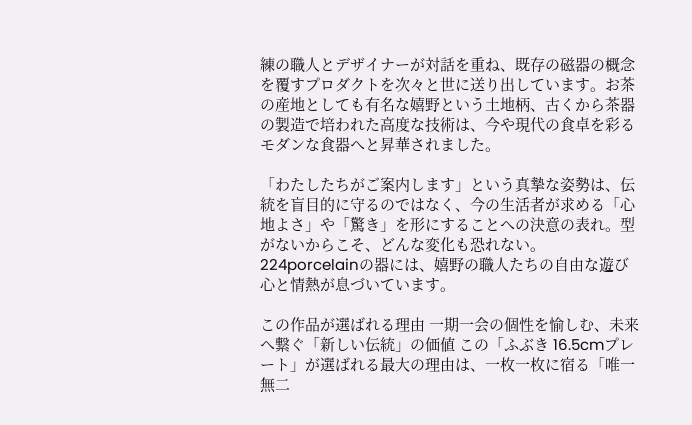練の職人とデザイナーが対話を重ね、既存の磁器の概念を覆すプロダクトを次々と世に送り出しています。お茶の産地としても有名な嬉野という土地柄、古くから茶器の製造で培われた高度な技術は、今や現代の食卓を彩るモダンな食器へと昇華されました。

「わたしたちがご案内します」という真摯な姿勢は、伝統を盲目的に守るのではなく、今の生活者が求める「心地よさ」や「驚き」を形にすることへの決意の表れ。型がないからこそ、どんな変化も恐れない。224porcelainの器には、嬉野の職人たちの自由な遊び心と情熱が息づいています。

この作品が選ばれる理由 一期一会の個性を愉しむ、未来へ繋ぐ「新しい伝統」の価値 この「ふぶき 16.5cmプレート」が選ばれる最大の理由は、一枚一枚に宿る「唯一無二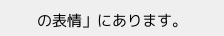の表情」にあります。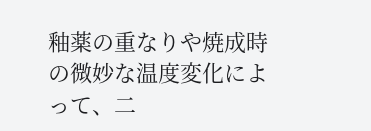釉薬の重なりや焼成時の微妙な温度変化によって、二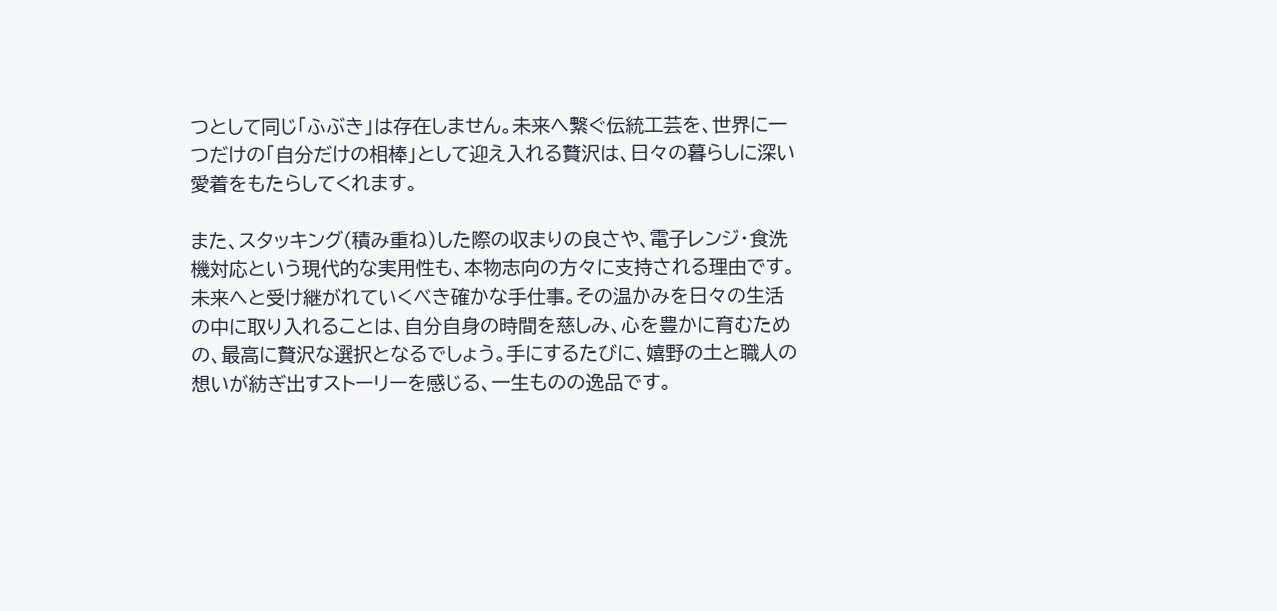つとして同じ「ふぶき」は存在しません。未来へ繋ぐ伝統工芸を、世界に一つだけの「自分だけの相棒」として迎え入れる贅沢は、日々の暮らしに深い愛着をもたらしてくれます。

また、スタッキング(積み重ね)した際の収まりの良さや、電子レンジ・食洗機対応という現代的な実用性も、本物志向の方々に支持される理由です。未来へと受け継がれていくべき確かな手仕事。その温かみを日々の生活の中に取り入れることは、自分自身の時間を慈しみ、心を豊かに育むための、最高に贅沢な選択となるでしょう。手にするたびに、嬉野の土と職人の想いが紡ぎ出すストーリーを感じる、一生ものの逸品です。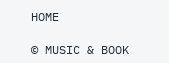HOME

© MUSIC & BOOK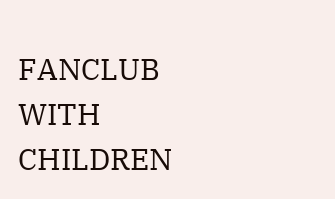FANCLUB WITH CHILDREN